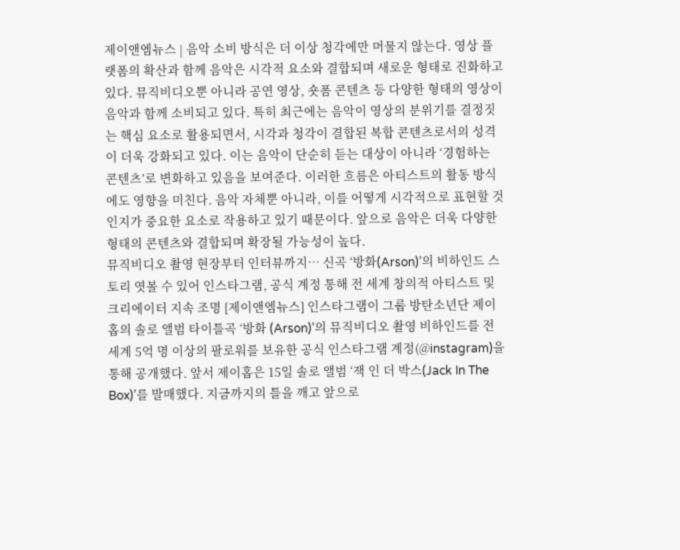제이앤엠뉴스 | 음악 소비 방식은 더 이상 청각에만 머물지 않는다. 영상 플랫폼의 확산과 함께 음악은 시각적 요소와 결합되며 새로운 형태로 진화하고 있다. 뮤직비디오뿐 아니라 공연 영상, 숏폼 콘텐츠 등 다양한 형태의 영상이 음악과 함께 소비되고 있다. 특히 최근에는 음악이 영상의 분위기를 결정짓는 핵심 요소로 활용되면서, 시각과 청각이 결합된 복합 콘텐츠로서의 성격이 더욱 강화되고 있다. 이는 음악이 단순히 듣는 대상이 아니라 ‘경험하는 콘텐츠’로 변화하고 있음을 보여준다. 이러한 흐름은 아티스트의 활동 방식에도 영향을 미친다. 음악 자체뿐 아니라, 이를 어떻게 시각적으로 표현할 것인지가 중요한 요소로 작용하고 있기 때문이다. 앞으로 음악은 더욱 다양한 형태의 콘텐츠와 결합되며 확장될 가능성이 높다.
뮤직비디오 촬영 현장부터 인터뷰까지… 신곡 ‘방화(Arson)’의 비하인드 스토리 엿볼 수 있어 인스타그램, 공식 계정 통해 전 세계 창의적 아티스트 및 크리에이터 지속 조명 [제이앤엠뉴스] 인스타그램이 그룹 방탄소년단 제이홉의 솔로 앨범 타이틀곡 ‘방화 (Arson)’의 뮤직비디오 촬영 비하인드를 전 세계 5억 명 이상의 팔로워를 보유한 공식 인스타그램 계정(@instagram)을 통해 공개했다. 앞서 제이홉은 15일 솔로 앨범 ‘잭 인 더 박스(Jack In The Box)’를 발매했다. 지금까지의 틀을 깨고 앞으로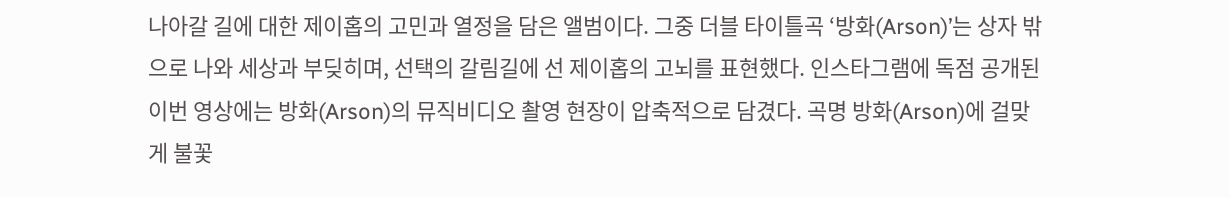나아갈 길에 대한 제이홉의 고민과 열정을 담은 앨범이다. 그중 더블 타이틀곡 ‘방화(Arson)’는 상자 밖으로 나와 세상과 부딪히며, 선택의 갈림길에 선 제이홉의 고뇌를 표현했다. 인스타그램에 독점 공개된 이번 영상에는 방화(Arson)의 뮤직비디오 촬영 현장이 압축적으로 담겼다. 곡명 방화(Arson)에 걸맞게 불꽃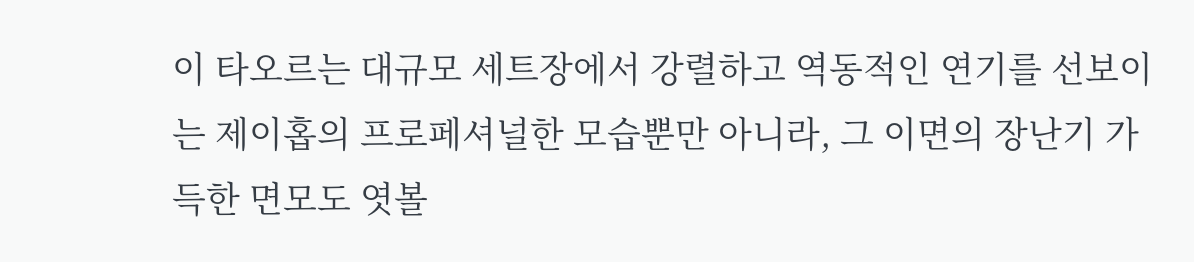이 타오르는 대규모 세트장에서 강렬하고 역동적인 연기를 선보이는 제이홉의 프로페셔널한 모습뿐만 아니라, 그 이면의 장난기 가득한 면모도 엿볼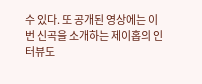수 있다. 또 공개된 영상에는 이번 신곡을 소개하는 제이홉의 인터뷰도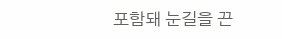포함돼 눈길을 끈